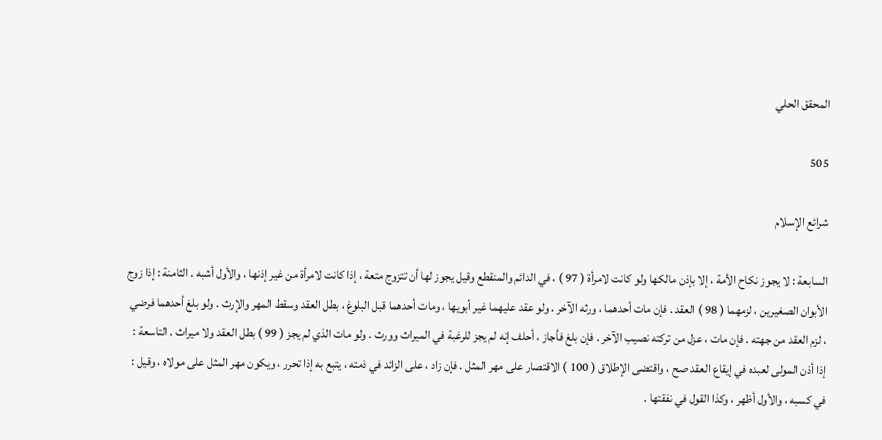المحقق الحلي

505

شرائع الإسلام

السابعة : لا يجوز نكاح الأمة ، إلا بإذن مالكها ولو كانت لامرأة ( 97 ) ، في الدائم والمنقطع وقيل يجوز لها أن تتزوج متعة ، إذا كانت لامرأة من غير إذنها ، والأول أشبه . الثامنة : إذا زوج الأبوان الصغيرين ، لزمهما ( 98 ) العقد . فإن مات أحدهما ، ورثه الآخر . ولو عقد عليهما غير أبويها ، ومات أحدهما قبل البلوغ ، بطل العقد وسقط المهر والإرث . ولو بلغ أحدهما فرضي ، لزم العقد من جهته . فإن مات ، عزل من تركته نصيب الآخر . فإن بلغ فأجاز ، أحلف إنه لم يجز للرغبة في الميراث وورث . ولو مات الذي لم يجز ( 99 ) بطل العقد ولا ميراث . التاسعة : إذا أذن المولى لعبده في إيقاع العقد صح ، واقتضى الإطلاق ( 100 ) الاقتصار على مهر المثل . فإن زاد ، على الزائد في ذمته ، يتبع به إذا تحرر ، ويكون مهر المثل على مولاه ، وقيل : في كسبه ، والأول أظهر ، وكذا القول في نفقتها .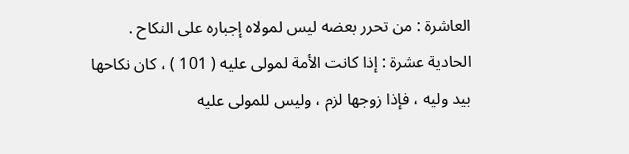العاشرة : من تحرر بعضه ليس لمولاه إجباره على النكاح . الحادية عشرة : إذا كانت الأمة لمولى عليه ( 101 ) ، كان نكاحها بيد وليه ، فإذا زوجها لزم ، وليس للمولى عليه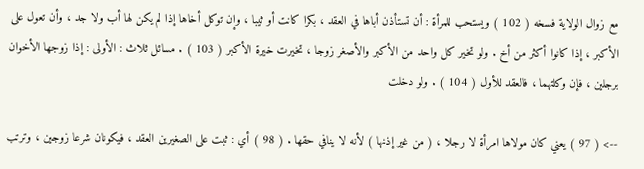مع زوال الولاية فسخه ( 102 ) ويستحب للمرأة : أن تستأذن أباها في العقد ، بكرا كانت أو ثيبا ، وإن توكل أخاها إذا لم يكن لها أب ولا جد ، وأن تعول على الأكبر ، إذا كانوا أكثر من أخ . ولو تخير كل واحد من الأكبر والأصغر زوجا ، تخيرت خيرة الأكبر ( 103 ) . مسائل ثلاث : الأولى : إذا زوجها الأخوان برجلين ، فإن وكلتهما ، فالعقد للأول ( 104 ) . ولو دخلت

--> ( 97 ) يعني كان مولاها امرأة لا رجلا ، ( من غير إذنها ) لأنه لا ينافي حقها . ( 98 ) أي : ثبت على الصغيرين العقد ، فيكونان شرعا زوجين ، وترتب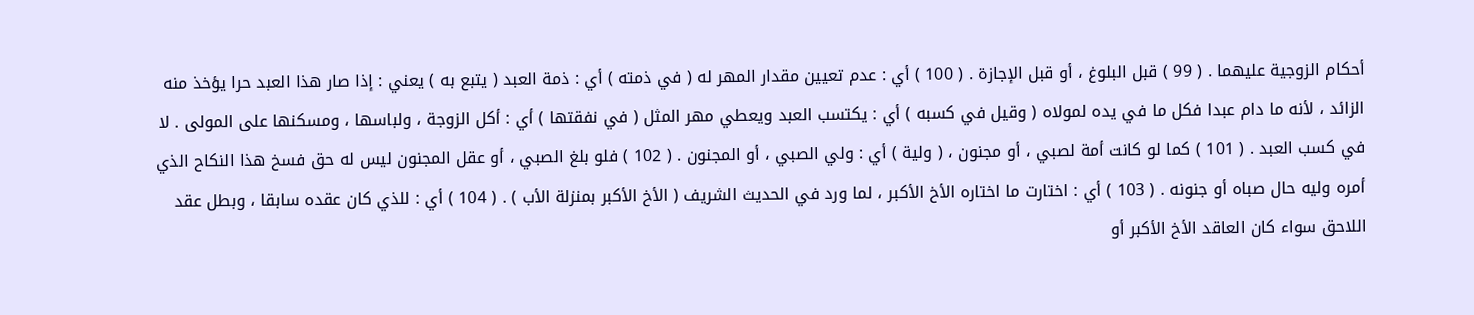أحكام الزوجية عليهما . ( 99 ) قبل البلوغ ، أو قبل الإجازة . ( 100 ) أي : عدم تعيين مقدار المهر له ( في ذمته ) أي : ذمة العبد ( يتبع به ) يعني : إذا صار هذا العبد حرا يؤخذ منه الزائد ، لأنه ما دام عبدا فكل ما في يده لمولاه ( وقيل في كسبه ) أي : يكتسب العبد ويعطي مهر المثل ( في نفقتها ) أي : أكل الزوجة ، ولباسها ، ومسكنها على المولى . لا في كسب العبد . ( 101 ) كما لو كانت أمة لصبي ، أو مجنون ، ( ولية ) أي : ولي الصبي ، أو المجنون . ( 102 ) فلو بلغ الصبي ، أو عقل المجنون ليس له حق فسخ هذا النكاح الذي أمره وليه حال صباه أو جنونه . ( 103 ) أي : اختارت ما اختاره الأخ الأكبر ، لما ورد في الحديث الشريف ( الأخ الأكبر بمنزلة الأب ) . ( 104 ) أي : للذي كان عقده سابقا ، وبطل عقد اللاحق سواء كان العاقد الأخ الأكبر أو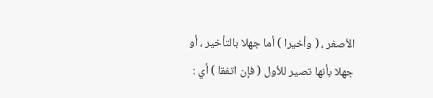الأصغر ، ( وأخيرا ) أما جهلا بالتأخير ، أو جهلا بأنها تصير للأول ( فإن اتفقا ) أي :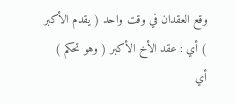وقع العقدان في وقت واحد ( يقدم الأكبر ) أي : عقد الأخ الأكبر ( وهو تحكم ) أي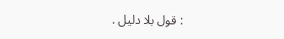: قول بلا دليل .